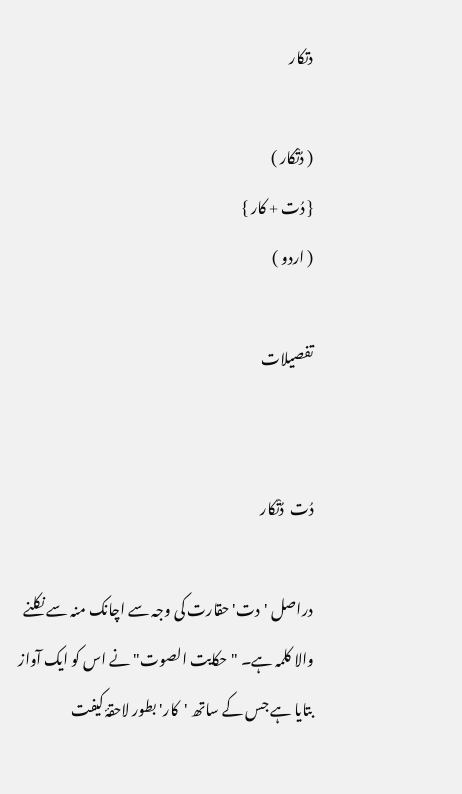دتکار

( دُتْکار )
{ دُت + کار }
( اردو )

تفصیلات


دُت  دُتْکار

دراصل 'دت' حقارت کی وجہ سے اچانک منہ سے نکلنے والا کلمہ ہے۔ "حکایت الصوت" نے اس کو ایک آواز بتایا ہے جس کے ساتھ 'کار' بطور لاحقۂ کیفت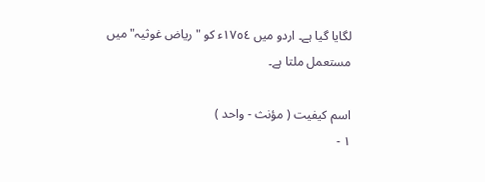لگایا گیا ہے۔ اردو میں ١٧٥٤ء کو "ریاض غوثیہ" میں مستعمل ملتا ہے۔

اسم کیفیت ( مؤنث - واحد )
١ -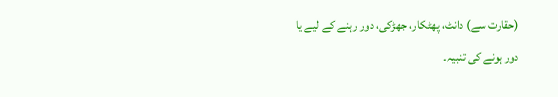(حقارت سے) دانٹ، پھٹکار، جھڑکی، دور رہنے کے لیے یا دور ہونے کی تنبیہ۔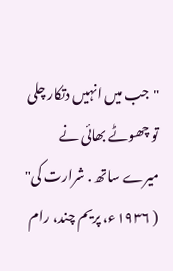"جب میں انہیں دتکار چلی تو چھوٹے بھائی نے میرے ساتھ . شرارت کی"      ( ١٩٣٦ء، پریم چند، رام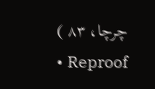چرچا، ٨٣ )
  • Reproof